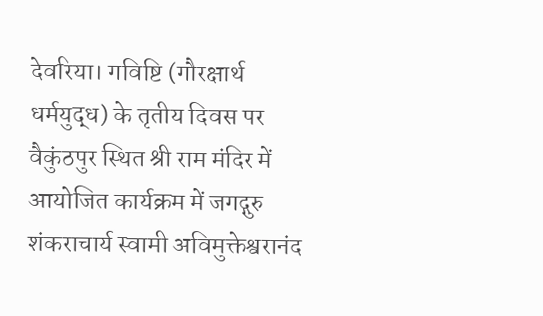देवरिया। गविष्टि (गौरक्षार्थ धर्मयुद्ध) के तृतीय दिवस पर वैकुंठपुर स्थित श्री राम मंदिर में आयोजित कार्यक्रम में जगद्गुरु शंकराचार्य स्वामी अविमुक्तेश्वरानंद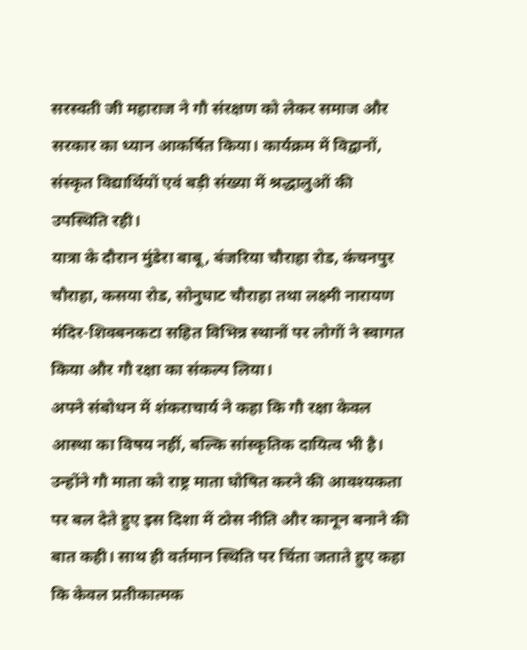सरस्वती जी महाराज ने गौ संरक्षण को लेकर समाज और सरकार का ध्यान आकर्षित किया। कार्यक्रम में विद्वानों, संस्कृत विद्यार्थियों एवं बड़ी संख्या में श्रद्धालुओं की उपस्थिति रही।
यात्रा के दौरान मुंडेरा बाबू, बंजरिया चौराहा रोड, कंचनपुर चौराहा, कसया रोड, सोनुघाट चौराहा तथा लक्ष्मी नारायण मंदिर-शिवबनकटा सहित विभिन्न स्थानों पर लोगों ने स्वागत किया और गौ रक्षा का संकल्प लिया।
अपने संबोधन में शंकराचार्य ने कहा कि गौ रक्षा केवल आस्था का विषय नहीं, बल्कि सांस्कृतिक दायित्व भी है। उन्होंने गौ माता को राष्ट्र माता घोषित करने की आवश्यकता पर बल देते हुए इस दिशा में ठोस नीति और कानून बनाने की बात कही। साथ ही वर्तमान स्थिति पर चिंता जताते हुए कहा कि केवल प्रतीकात्मक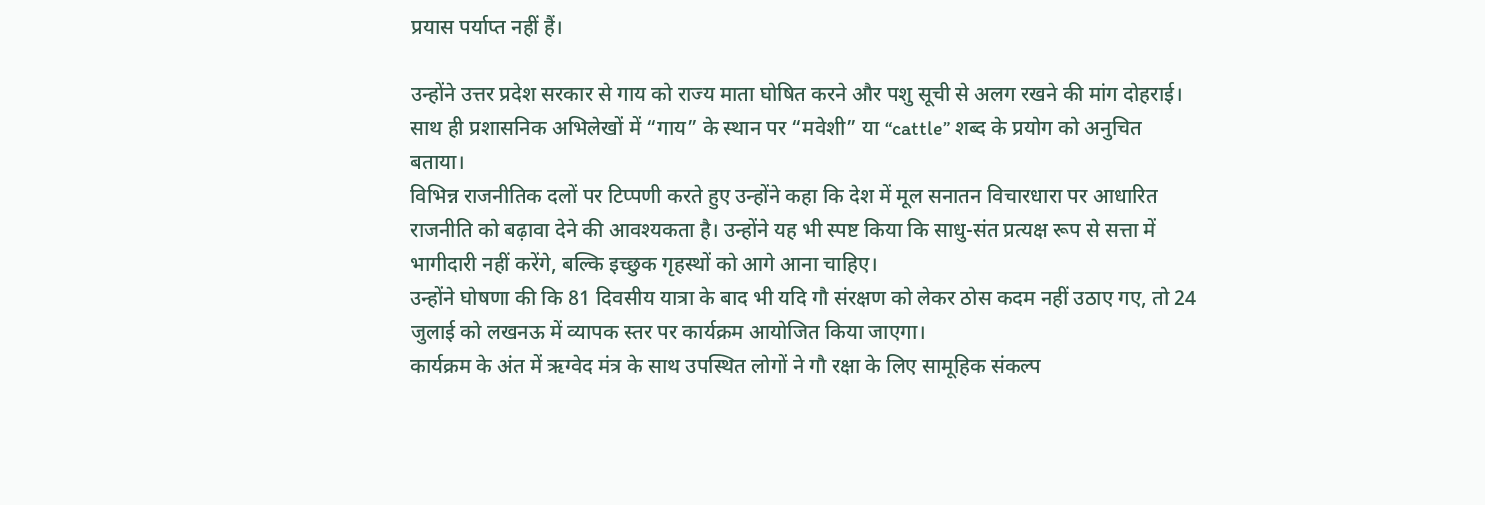प्रयास पर्याप्त नहीं हैं।

उन्होंने उत्तर प्रदेश सरकार से गाय को राज्य माता घोषित करने और पशु सूची से अलग रखने की मांग दोहराई। साथ ही प्रशासनिक अभिलेखों में “गाय” के स्थान पर “मवेशी” या “cattle” शब्द के प्रयोग को अनुचित बताया।
विभिन्न राजनीतिक दलों पर टिप्पणी करते हुए उन्होंने कहा कि देश में मूल सनातन विचारधारा पर आधारित राजनीति को बढ़ावा देने की आवश्यकता है। उन्होंने यह भी स्पष्ट किया कि साधु-संत प्रत्यक्ष रूप से सत्ता में भागीदारी नहीं करेंगे, बल्कि इच्छुक गृहस्थों को आगे आना चाहिए।
उन्होंने घोषणा की कि 81 दिवसीय यात्रा के बाद भी यदि गौ संरक्षण को लेकर ठोस कदम नहीं उठाए गए, तो 24 जुलाई को लखनऊ में व्यापक स्तर पर कार्यक्रम आयोजित किया जाएगा।
कार्यक्रम के अंत में ऋग्वेद मंत्र के साथ उपस्थित लोगों ने गौ रक्षा के लिए सामूहिक संकल्प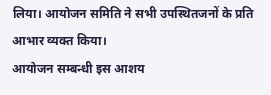लिया। आयोजन समिति ने सभी उपस्थितजनों के प्रति आभार व्यक्त किया।
आयोजन सम्बन्धी इस आशय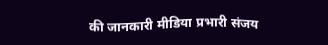की जानकारी मीडिया प्रभारी संजय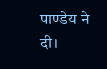पाण्डेय ने दी।